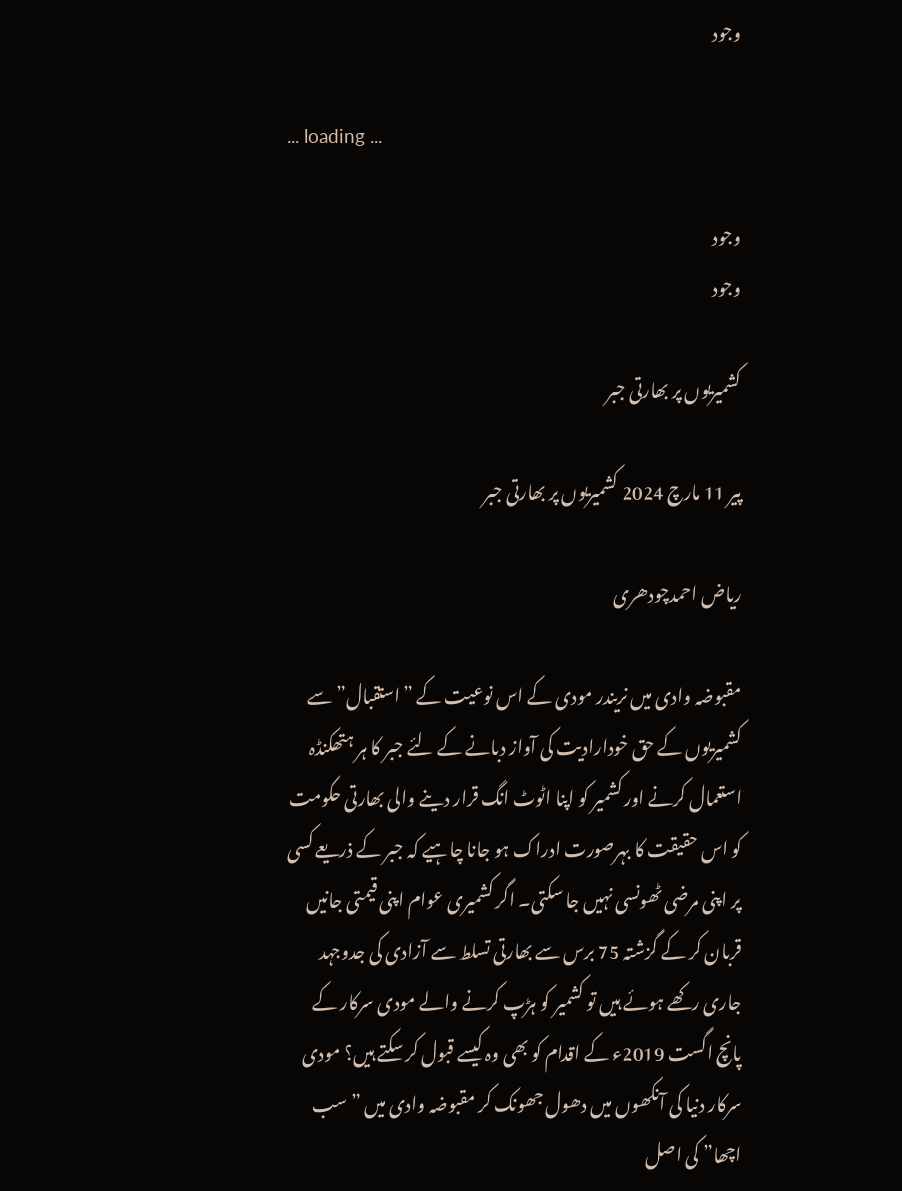وجود

... loading ...

وجود
وجود

کشمیریوں پر بھارتی جبر

پیر 11 مارچ 2024 کشمیریوں پر بھارتی جبر

ریاض احمدچودھری

مقبوضہ وادی میں نریندر مودی کے اس نوعیت کے ”استقبال” سے کشمیریوں کے حق خودارادیت کی آواز دبانے کے لئے جبر کا ہر ہتھکنڈہ استعمال کرنے اور کشمیر کو اپنا اٹوٹ انگ قرار دینے والی بھارتی حکومت کو اس حقیقت کا بہرصورت ادراک ہو جانا چاہیے کہ جبر کے ذریعے کسی پر اپنی مرضی ٹھونسی نہیں جا سکتی۔ اگر کشمیری عوام اپنی قیمتی جانیں قربان کر کے گزشتہ 75 برس سے بھارتی تسلط سے آزادی کی جدوجہد جاری رکھے ہوئے ہیں تو کشمیر کو ہڑپ کرنے والے مودی سرکار کے پانچ اگست 2019ء کے اقدام کو بھی وہ کیسے قبول کر سکتے ہیں؟ مودی سرکار دنیا کی آنکھوں میں دھول جھونک کر مقبوضہ وادی میں ”سب اچھا” کی اصل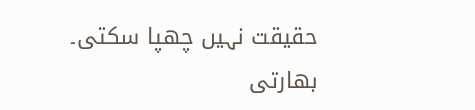حقیقت نہیں چھپا سکتی۔ بھارتی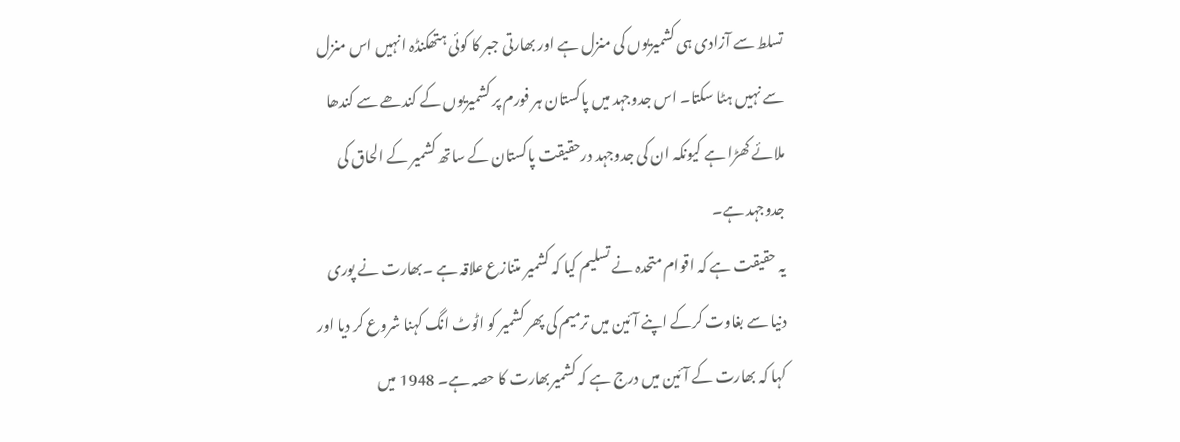تسلط سے آزادی ہی کشمیریوں کی منزل ہے اور بھارتی جبر کا کوئی ہتھکنڈہ انہیں اس منزل سے نہیں ہٹا سکتا۔ اس جدوجہد میں پاکستان ہر فورم پر کشمیریوں کے کندھے سے کندھا ملائے کھڑا ہے کیونکہ ان کی جدوجہد درحقیقت پاکستان کے ساتھ کشمیر کے الحاق کی جدوجہد ہے۔
یہ حقیقت ہے کہ اقوام متحدہ نے تسلیم کیا کہ کشمیر متنازع علاقہ ہے ۔بھارت نے پوری دنیا سے بغاوت کرکے اپنے آئین میں ترمیم کی پھر کشمیر کو اٹوٹ انگ کہنا شروع کر دیا اور کہا کہ بھارت کے آئین میں درج ہے کہ کشمیربھارت کا حصہ ہے۔ 1948 میں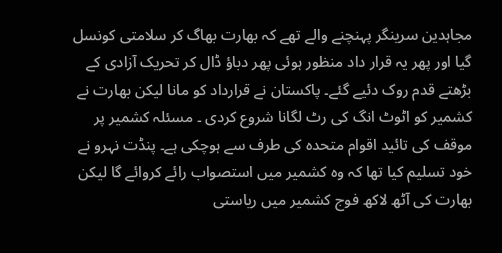مجاہدین سرینگر پہنچنے والے تھے کہ بھارت بھاگ کر سلامتی کونسل گیا اور پھر یہ قرار داد منظور ہوئی پھر دباؤ ڈال کر تحریک آزادی کے بڑھتے قدم روک دئیے گئے۔ پاکستان نے قرارداد کو مانا لیکن بھارت نے کشمیر کو اٹوٹ انگ کی رٹ لگانا شروع کردی ۔ مسئلہ کشمیر پر موقف کی تائید اقوام متحدہ کی طرف سے ہوچکی ہے۔ پنڈت نہرو نے خود تسلیم کیا تھا کہ وہ کشمیر میں استصواب رائے کروائے گا لیکن بھارت کی آٹھ لاکھ فوج کشمیر میں ریاستی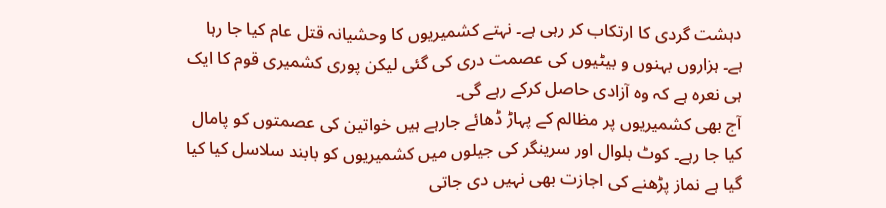دہشت گردی کا ارتکاب کر رہی ہے۔ نہتے کشمیریوں کا وحشیانہ قتل عام کیا جا رہا ہے۔ ہزاروں بہنوں و بیٹیوں کی عصمت دری کی گئی لیکن پوری کشمیری قوم کا ایک ہی نعرہ ہے کہ وہ آزادی حاصل کرکے رہے گی۔
آج بھی کشمیریوں پر مظالم کے پہاڑ ڈھائے جارہے ہیں خواتین کی عصمتوں کو پامال کیا جا رہے۔ کوٹ بلوال اور سرینگر کی جیلوں میں کشمیریوں کو بابند سلاسل کیا کیا گیا ہے نماز پڑھنے کی اجازت بھی نہیں دی جاتی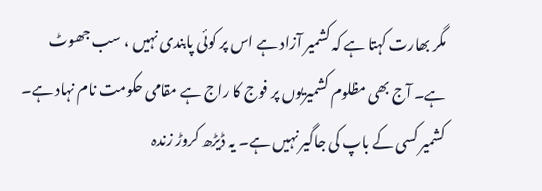مگر بھارت کہتا ہے کہ کشمیر آزاد ہے اس پر کوئی پابندی نہیں ، سب جھوٹ ہے۔ آج بھی مظلوم کشمیریوں پر فوج کا راج ہے مقامی حکومت نام نہاد ہے۔ کشمیر کسی کے باپ کی جاگیر نہیں ہے۔ یہ ڈیڑھ کروڑ زندہ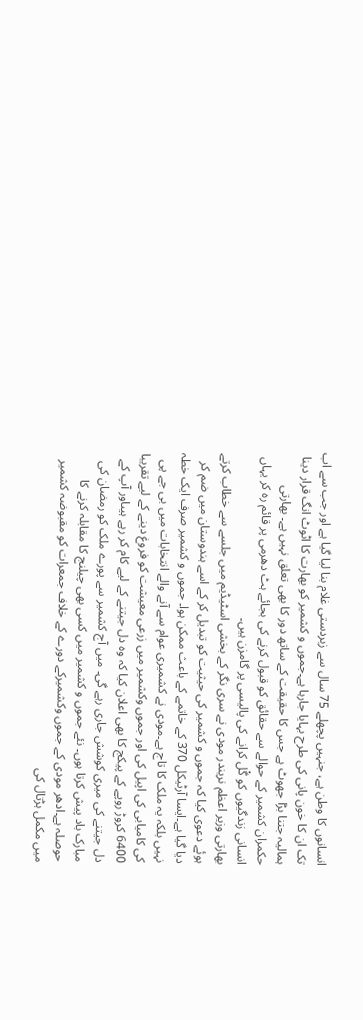انسانوں کا وطن ہے، جنہیں پچھلے 75 سال سے زبردستی غلام بنا لیا گیا ہے اور جب سے اب تک ان کا خون پانی کی طرح بہایا جارہا ہے۔جموں و کشمیر کو بھارت کا اٹوٹ انگ قرار دینا ہمالیہ جتنا بڑا جھوٹ ہے جس کا حقیقت کے ساتھ دور کا بھی تعلق نہیں ہے۔ بھارتی حکمران کشمیر کے حوالے سے حقائق کو قبول کرنے کی بجائے ہٹ دھرمی پر قائم رہ کر یہاں انسانی زندگیوں کو گْل کرانے کی پالیسی پر گامزن ہیں۔
بھارتی وزیر اعظم نریندر مودی نے سری نگر کے بخشی اسٹیڈیم میں جلسے سے خطاب کرتے ہوئے دعوی کیا کہ جموں و کشمیر کی حیثیت کو تبدیل کر کے اسے ہندوستان میں ضم کر دیا گیا ہے۔ایسا آرٹیکل 370 کے خاتمے کے باعث ممکن ہوا۔ جموں و کشمیر صرف ایک خطہ نہیں بلکہ یہ ملک کا تاج ہے۔مودی نے کشمیری عوام سے آنے والے انتخابات میں بی جے پی کی کامیابی کی اپیل کی اور جموں وکشمیر میں زرعی معیشت کو فروغ دینے کے لیے تقریبا 6400 کروڑ روپے کے پیکج کا بھی اعلان کیا کہ وہ دل جیتنے کے لیے کام کر رہے ہیںاور آپ کے دل جیتنے کی میری کوشش جاری رہے گی۔ میں آج کشمیر سے پورے ملک کو رمضان کی مبارک باد پیش کرتا ہوں۔ نئے جموں و کشمیر میں کسی بھی چیلنج کا مقابلہ کرنے کا حوصلہ ہے۔ادھر مودی کے جموں وکشمیرکے دورے کے خلاف جمعرات کو مقبوضہ کشمیر میں مکمل ہڑتال کی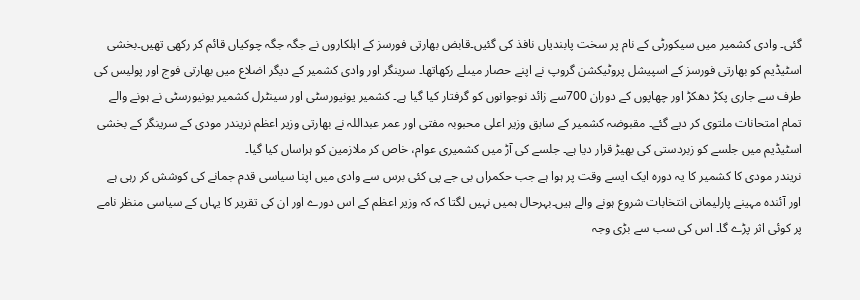گئی۔ وادی کشمیر میں سیکورٹی کے نام پر سخت پابندیاں نافذ کی گئیں۔قابض بھارتی فورسز کے اہلکاروں نے جگہ جگہ چوکیاں قائم کر رکھی تھیں۔بخشی اسٹیڈیم کو بھارتی فورسز کے اسپیشل پروٹیکشن گروپ نے اپنے حصار میںلے رکھاتھا۔ سرینگر اور وادی کشمیر کے دیگر اضلاع میں بھارتی فوج اور پولیس کی طرف سے جاری پکڑ دھکڑ اور چھاپوں کے دوران 700سے زائد نوجوانوں کو گرفتار کیا گیا ہے۔ کشمیر یونیورسٹی اور سینٹرل کشمیر یونیورسٹی نے ہونے والے تمام امتحانات ملتوی کر دیے گئے۔ مقبوضہ کشمیر کے سابق وزیر اعلی محبوبہ مفتی اور عمر عبداللہ نے بھارتی وزیر اعظم نریندر مودی کے سرینگر کے بخشی اسٹیڈیم میں جلسے کو زبردستی کی بھیڑ قرار دیا ہے۔ جلسے کی آڑ میں کشمیری عوام، خاص کر ملازمین کو ہراساں کیا گیا۔
نریندر مودی کا کشمیر کا یہ دورہ ایک ایسے وقت پر ہوا ہے جب حکمراں بی جے پی کئی برس سے وادی میں اپنا سیاسی قدم جمانے کی کوشش کر رہی ہے اور آئندہ مہینے پارلیمانی انتخابات شروع ہونے والے ہیں۔بہرحال ہمیں نہیں لگتا کہ کہ وزیر اعظم کے اس دورے اور ان کی تقریر کا یہاں کے سیاسی منظر نامے پر کوئی اثر پڑے گا۔ اس کی سب سے بڑی وجہ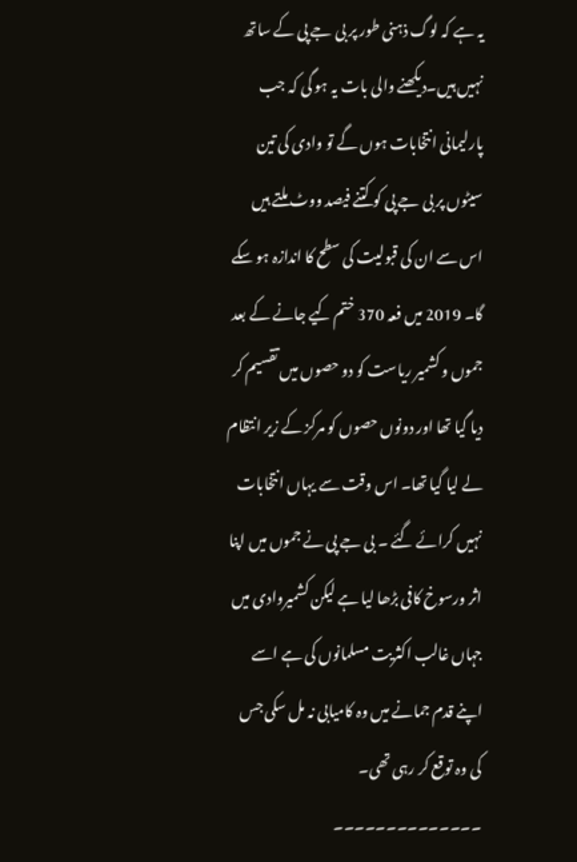یہ ہے کہ لوگ ذہنی طور پر بی جے پی کے ساتھ نہیں ہیں۔دیکھنے والی بات یہ ہو گی کہ جب پارلیمانی انتخابات ہوں گے تو وادی کی تین سیٹوں پر بی جے پی کو کتنے فیصد ووٹ ملتے ہیں اس سے ان کی قبولیت کی سطح کا اندازہ ہو سکے گا۔ 2019 میں فعہ 370 ختم کیے جانے کے بعد جموں و کشمیر ریاست کو دو حصوں میں تقسیم کر دیا گیا تھا اور دونوں حصوں کو مرکز کے زیر انتظام لے لیا گیا تھا۔ اس وقت سے یہاں انتخابات نہیں کرائے گئے ۔ بی جے پی نے جموں میں اپنا اثر ورسوخ کافی بڑھا لیا ہے لیکن کشمیروادی میں جہاں غالب اکثریت مسلمانوں کی ہے اسے اپنے قدم جمانے میں وہ کامیابی نہ مل سکی جس کی وہ توقع کر رہی تھی۔
۔۔۔۔۔۔۔۔۔۔۔۔۔۔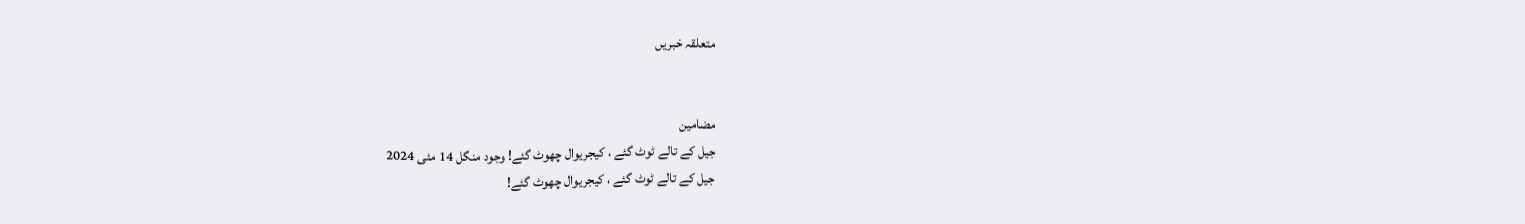متعلقہ خبریں


مضامین
جیل کے تالے ٹوٹ گئے ، کیجریوال چھوٹ گئے! وجود منگل 14 مئی 2024
جیل کے تالے ٹوٹ گئے ، کیجریوال چھوٹ گئے!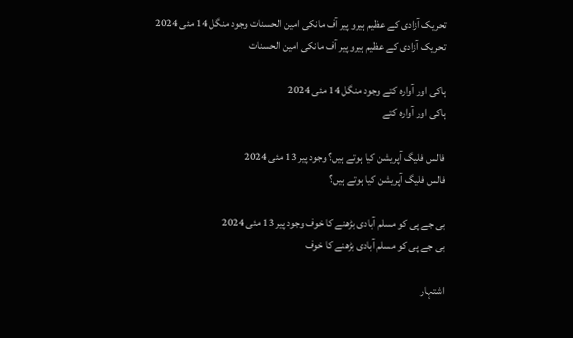تحریک آزادی کے عظیم ہیرو پیر آف مانکی امین الحسنات وجود منگل 14 مئی 2024
تحریک آزادی کے عظیم ہیرو پیر آف مانکی امین الحسنات

ہاکی اور آوارہ کتے وجود منگل 14 مئی 2024
ہاکی اور آوارہ کتے

فالس فلیگ آپریشن کیا ہوتے ہیں؟ وجود پیر 13 مئی 2024
فالس فلیگ آپریشن کیا ہوتے ہیں؟

بی جے پی کو مسلم آبادی بڑھنے کا خوف وجود پیر 13 مئی 2024
بی جے پی کو مسلم آبادی بڑھنے کا خوف

اشتہار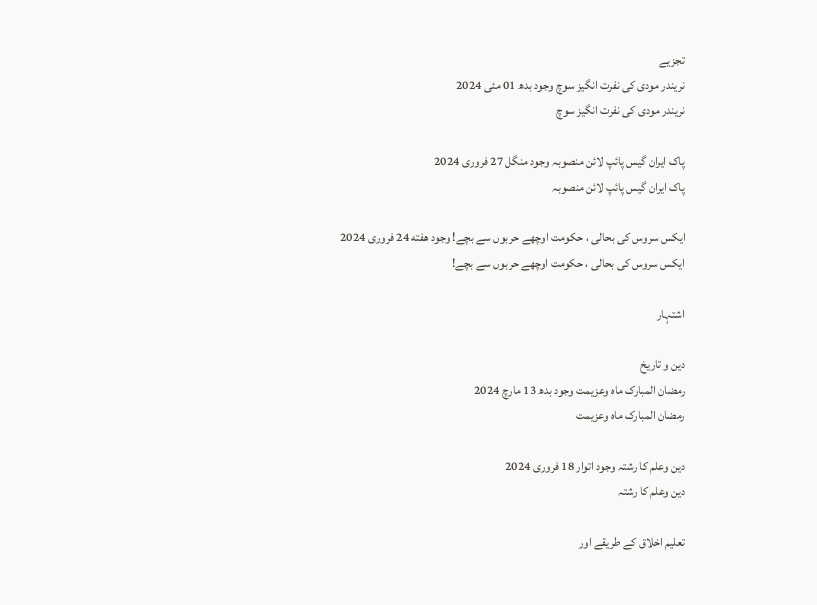تجزیے
نریندر مودی کی نفرت انگیز سوچ وجود بدھ 01 مئی 2024
نریندر مودی کی نفرت انگیز سوچ

پاک ایران گیس پائپ لائن منصوبہ وجود منگل 27 فروری 2024
پاک ایران گیس پائپ لائن منصوبہ

ایکس سروس کی بحالی ، حکومت اوچھے حربوں سے بچے! وجود هفته 24 فروری 2024
ایکس سروس کی بحالی ، حکومت اوچھے حربوں سے بچے!

اشتہار

دین و تاریخ
رمضان المبارک ماہ وعزیمت وجود بدھ 13 مارچ 2024
رمضان المبارک ماہ وعزیمت

دین وعلم کا رشتہ وجود اتوار 18 فروری 2024
دین وعلم کا رشتہ

تعلیم اخلاق کے طریقے اور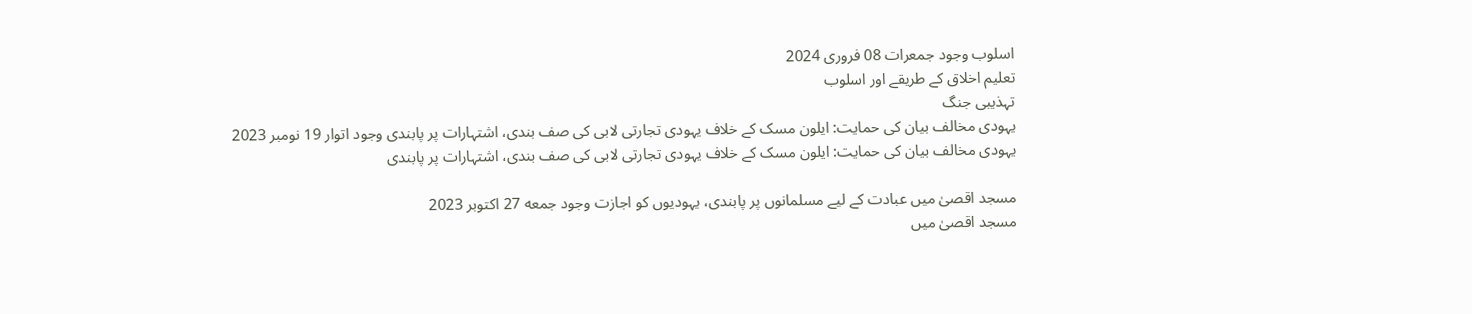اسلوب وجود جمعرات 08 فروری 2024
تعلیم اخلاق کے طریقے اور اسلوب
تہذیبی جنگ
یہودی مخالف بیان کی حمایت: ایلون مسک کے خلاف یہودی تجارتی لابی کی صف بندی، اشتہارات پر پابندی وجود اتوار 19 نومبر 2023
یہودی مخالف بیان کی حمایت: ایلون مسک کے خلاف یہودی تجارتی لابی کی صف بندی، اشتہارات پر پابندی

مسجد اقصیٰ میں عبادت کے لیے مسلمانوں پر پابندی، یہودیوں کو اجازت وجود جمعه 27 اکتوبر 2023
مسجد اقصیٰ میں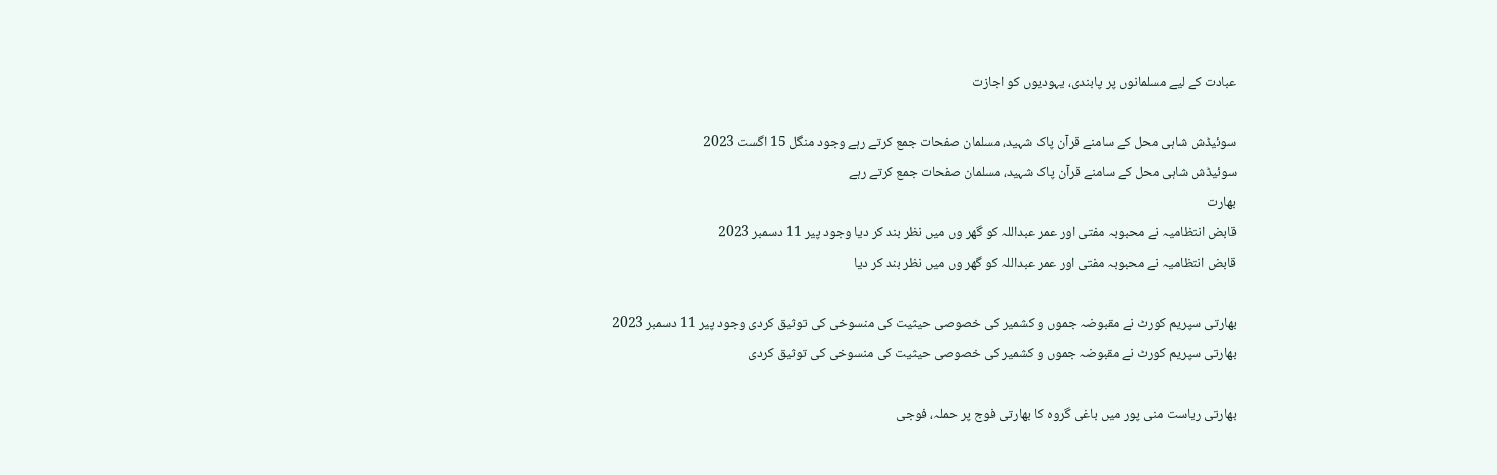عبادت کے لیے مسلمانوں پر پابندی، یہودیوں کو اجازت

سوئیڈش شاہی محل کے سامنے قرآن پاک شہید، مسلمان صفحات جمع کرتے رہے وجود منگل 15 اگست 2023
سوئیڈش شاہی محل کے سامنے قرآن پاک شہید، مسلمان صفحات جمع کرتے رہے
بھارت
قابض انتظامیہ نے محبوبہ مفتی اور عمر عبداللہ کو گھر وں میں نظر بند کر دیا وجود پیر 11 دسمبر 2023
قابض انتظامیہ نے محبوبہ مفتی اور عمر عبداللہ کو گھر وں میں نظر بند کر دیا

بھارتی سپریم کورٹ نے مقبوضہ جموں و کشمیر کی خصوصی حیثیت کی منسوخی کی توثیق کردی وجود پیر 11 دسمبر 2023
بھارتی سپریم کورٹ نے مقبوضہ جموں و کشمیر کی خصوصی حیثیت کی منسوخی کی توثیق کردی

بھارتی ریاست منی پور میں باغی گروہ کا بھارتی فوج پر حملہ، فوجی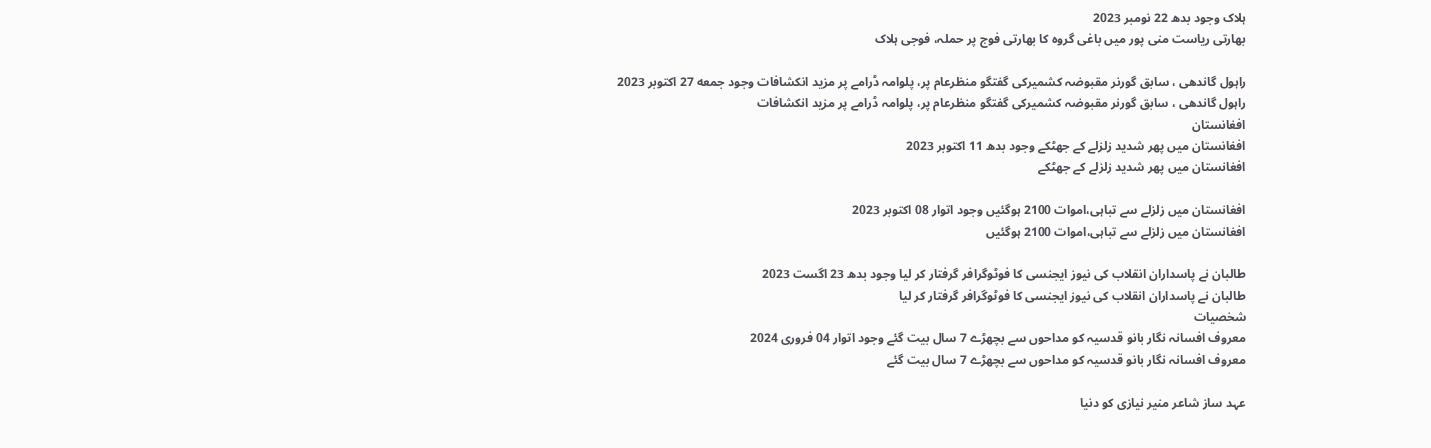ہلاک وجود بدھ 22 نومبر 2023
بھارتی ریاست منی پور میں باغی گروہ کا بھارتی فوج پر حملہ، فوجی ہلاک

راہول گاندھی ، سابق گورنر مقبوضہ کشمیرکی گفتگو منظرعام پر، پلوامہ ڈرامے پر مزید انکشافات وجود جمعه 27 اکتوبر 2023
راہول گاندھی ، سابق گورنر مقبوضہ کشمیرکی گفتگو منظرعام پر، پلوامہ ڈرامے پر مزید انکشافات
افغانستان
افغانستان میں پھر شدید زلزلے کے جھٹکے وجود بدھ 11 اکتوبر 2023
افغانستان میں پھر شدید زلزلے کے جھٹکے

افغانستان میں زلزلے سے تباہی،اموات 2100 ہوگئیں وجود اتوار 08 اکتوبر 2023
افغانستان میں زلزلے سے تباہی،اموات 2100 ہوگئیں

طالبان نے پاسداران انقلاب کی نیوز ایجنسی کا فوٹوگرافر گرفتار کر لیا وجود بدھ 23 اگست 2023
طالبان نے پاسداران انقلاب کی نیوز ایجنسی کا فوٹوگرافر گرفتار کر لیا
شخصیات
معروف افسانہ نگار بانو قدسیہ کو مداحوں سے بچھڑے 7 سال بیت گئے وجود اتوار 04 فروری 2024
معروف افسانہ نگار بانو قدسیہ کو مداحوں سے بچھڑے 7 سال بیت گئے

عہد ساز شاعر منیر نیازی کو دنیا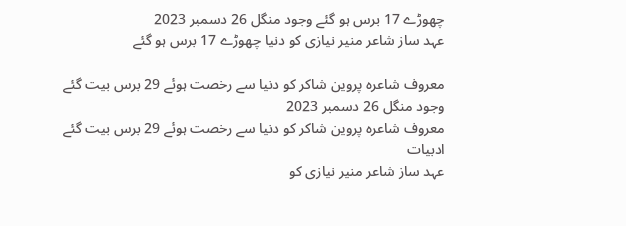چھوڑے 17 برس ہو گئے وجود منگل 26 دسمبر 2023
عہد ساز شاعر منیر نیازی کو دنیا چھوڑے 17 برس ہو گئے

معروف شاعرہ پروین شاکر کو دنیا سے رخصت ہوئے 29 برس بیت گئے وجود منگل 26 دسمبر 2023
معروف شاعرہ پروین شاکر کو دنیا سے رخصت ہوئے 29 برس بیت گئے
ادبیات
عہد ساز شاعر منیر نیازی کو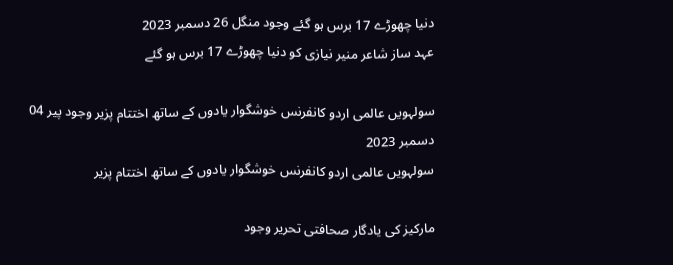دنیا چھوڑے 17 برس ہو گئے وجود منگل 26 دسمبر 2023
عہد ساز شاعر منیر نیازی کو دنیا چھوڑے 17 برس ہو گئے

سولہویں عالمی اردو کانفرنس خوشگوار یادوں کے ساتھ اختتام پزیر وجود پیر 04 دسمبر 2023
سولہویں عالمی اردو کانفرنس خوشگوار یادوں کے ساتھ اختتام پزیر

مارکیز کی یادگار صحافتی تحریر وجود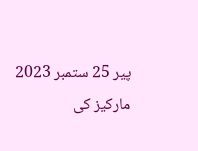پیر 25 ستمبر 2023
مارکیز کی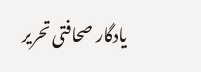یادگار صحافتی تحریر